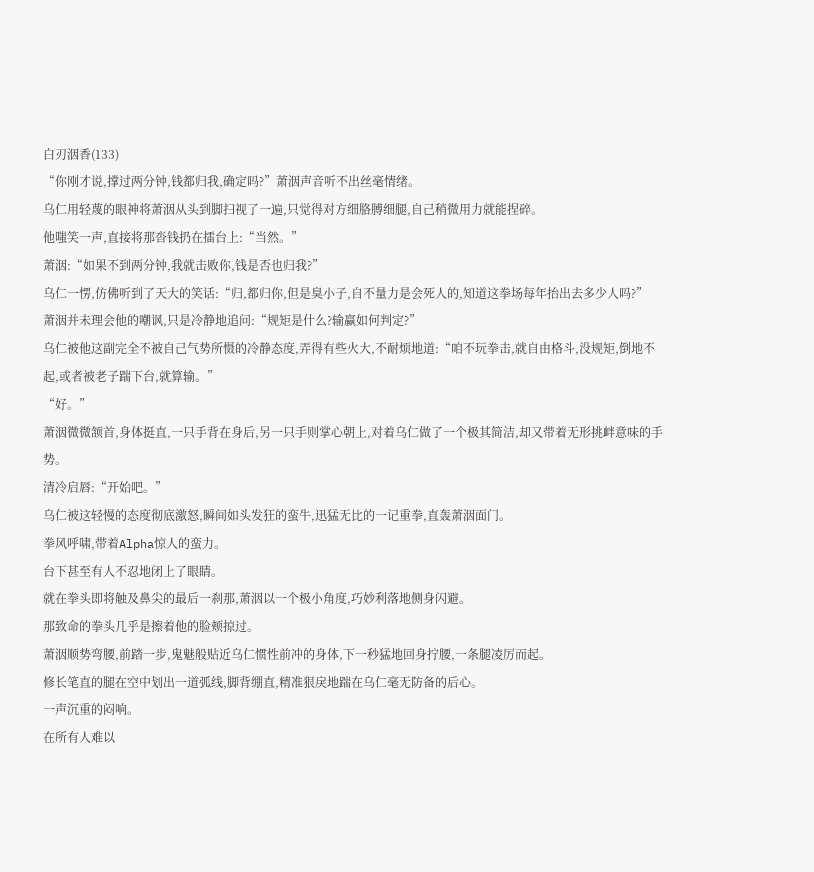白刃洇香(133)
“你刚才说,撑过两分钟,钱都归我,确定吗?”萧洇声音听不出丝毫情绪。
乌仁用轻蔑的眼神将萧洇从头到脚扫视了一遍,只觉得对方细胳膊细腿,自己稍微用力就能捏碎。
他嗤笑一声,直接将那沓钱扔在擂台上:“当然。”
萧洇:“如果不到两分钟,我就击败你,钱是否也归我?”
乌仁一愣,仿佛听到了天大的笑话:“归,都归你,但是臭小子,自不量力是会死人的,知道这拳场每年抬出去多少人吗?”
萧洇并未理会他的嘲讽,只是冷静地追问:“规矩是什么?输赢如何判定?”
乌仁被他这副完全不被自己气势所慑的冷静态度,弄得有些火大,不耐烦地道:“咱不玩拳击,就自由格斗,没规矩,倒地不起,或者被老子踹下台,就算输。”
“好。”
萧洇微微颔首,身体挺直,一只手背在身后,另一只手则掌心朝上,对着乌仁做了一个极其简洁,却又带着无形挑衅意味的手势。
清冷启唇:“开始吧。”
乌仁被这轻慢的态度彻底激怒,瞬间如头发狂的蛮牛,迅猛无比的一记重拳,直轰萧洇面门。
拳风呼啸,带着Alpha惊人的蛮力。
台下甚至有人不忍地闭上了眼睛。
就在拳头即将触及鼻尖的最后一刹那,萧洇以一个极小角度,巧妙利落地侧身闪避。
那致命的拳头几乎是擦着他的脸颊掠过。
萧洇顺势弯腰,前踏一步,鬼魅般贴近乌仁惯性前冲的身体,下一秒猛地回身拧腰,一条腿凌厉而起。
修长笔直的腿在空中划出一道弧线,脚背绷直,精准狠戾地踹在乌仁毫无防备的后心。
一声沉重的闷响。
在所有人难以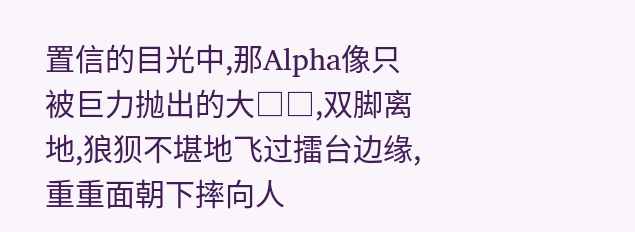置信的目光中,那Alpha像只被巨力抛出的大□□,双脚离地,狼狈不堪地飞过擂台边缘,重重面朝下摔向人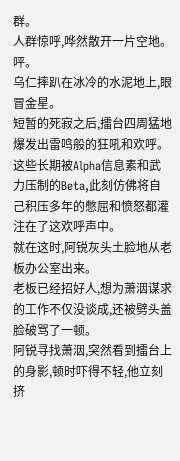群。
人群惊呼,哗然散开一片空地。
呯。
乌仁摔趴在冰冷的水泥地上,眼冒金星。
短暂的死寂之后,擂台四周猛地爆发出雷鸣般的狂吼和欢呼。
这些长期被Alpha信息素和武力压制的Beta,此刻仿佛将自己积压多年的憋屈和愤怒都灌注在了这欢呼声中。
就在这时,阿锐灰头土脸地从老板办公室出来。
老板已经招好人,想为萧洇谋求的工作不仅没谈成,还被劈头盖脸破骂了一顿。
阿锐寻找萧洇,突然看到擂台上的身影,顿时吓得不轻,他立刻挤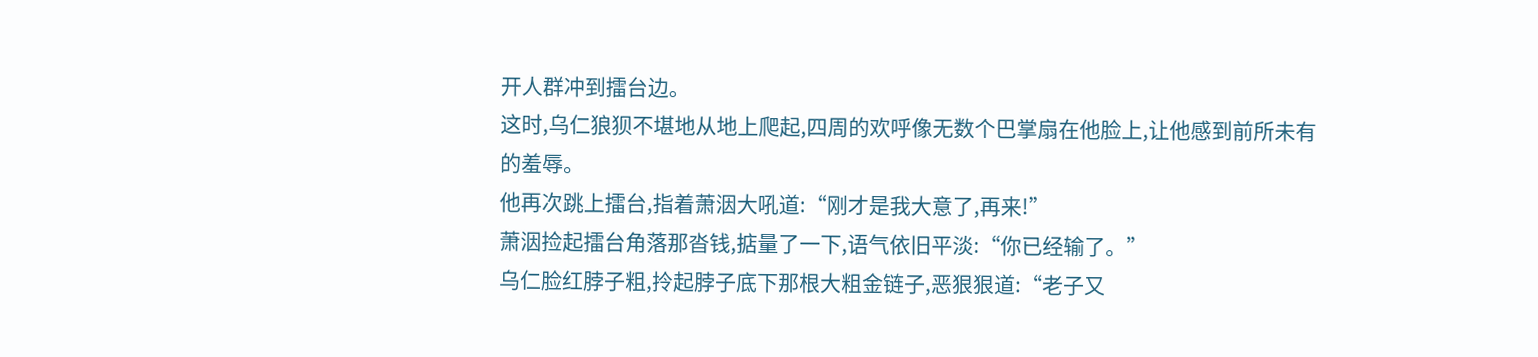开人群冲到擂台边。
这时,乌仁狼狈不堪地从地上爬起,四周的欢呼像无数个巴掌扇在他脸上,让他感到前所未有的羞辱。
他再次跳上擂台,指着萧洇大吼道:“刚才是我大意了,再来!”
萧洇捡起擂台角落那沓钱,掂量了一下,语气依旧平淡:“你已经输了。”
乌仁脸红脖子粗,拎起脖子底下那根大粗金链子,恶狠狠道:“老子又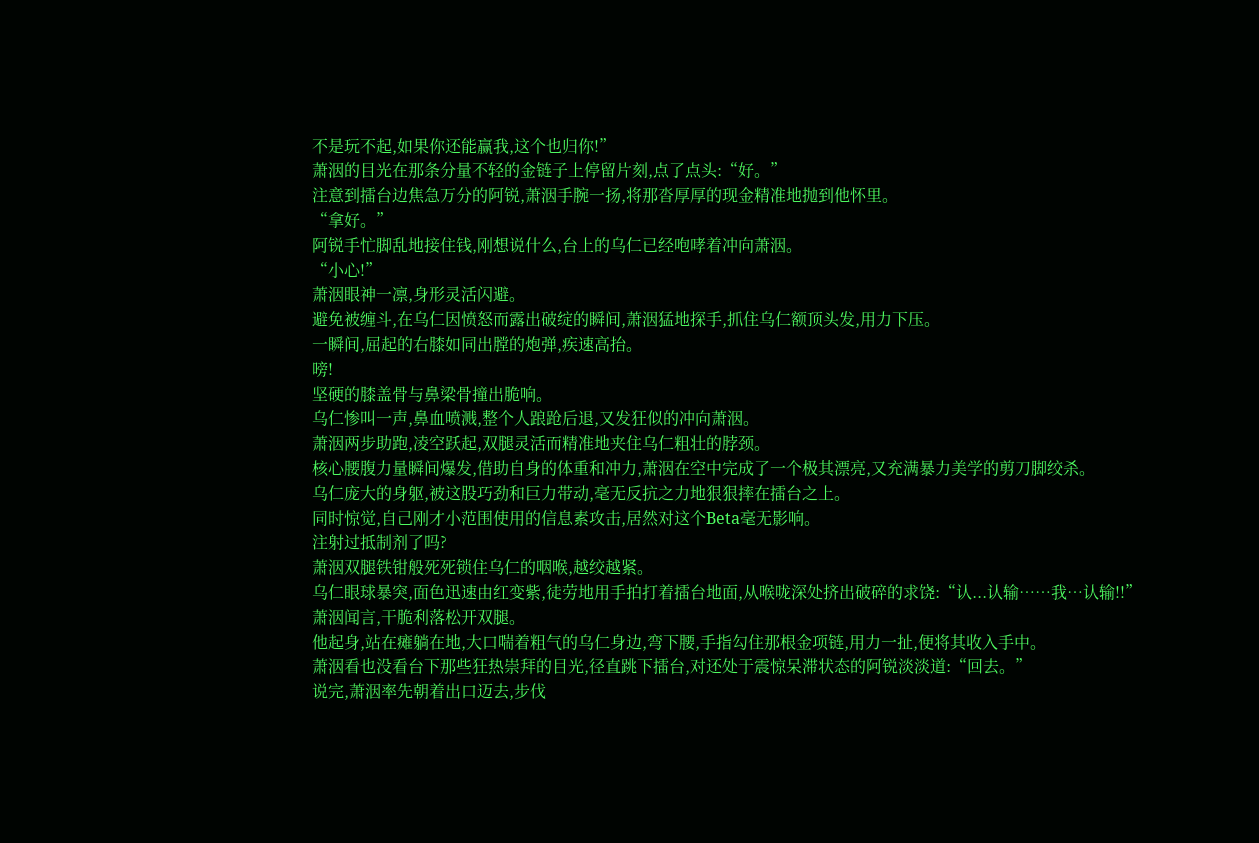不是玩不起,如果你还能赢我,这个也归你!”
萧洇的目光在那条分量不轻的金链子上停留片刻,点了点头:“好。”
注意到擂台边焦急万分的阿锐,萧洇手腕一扬,将那沓厚厚的现金精准地抛到他怀里。
“拿好。”
阿锐手忙脚乱地接住钱,刚想说什么,台上的乌仁已经咆哮着冲向萧洇。
“小心!”
萧洇眼神一凛,身形灵活闪避。
避免被缠斗,在乌仁因愤怒而露出破绽的瞬间,萧洇猛地探手,抓住乌仁额顶头发,用力下压。
一瞬间,屈起的右膝如同出膛的炮弹,疾速高抬。
嗙!
坚硬的膝盖骨与鼻梁骨撞出脆响。
乌仁惨叫一声,鼻血喷溅,整个人踉跄后退,又发狂似的冲向萧洇。
萧洇两步助跑,凌空跃起,双腿灵活而精准地夹住乌仁粗壮的脖颈。
核心腰腹力量瞬间爆发,借助自身的体重和冲力,萧洇在空中完成了一个极其漂亮,又充满暴力美学的剪刀脚绞杀。
乌仁庞大的身躯,被这股巧劲和巨力带动,毫无反抗之力地狠狠摔在擂台之上。
同时惊觉,自己刚才小范围使用的信息素攻击,居然对这个Beta毫无影响。
注射过抵制剂了吗?
萧洇双腿铁钳般死死锁住乌仁的咽喉,越绞越紧。
乌仁眼球暴突,面色迅速由红变紫,徒劳地用手拍打着擂台地面,从喉咙深处挤出破碎的求饶:“认...认输……我…认输!!”
萧洇闻言,干脆利落松开双腿。
他起身,站在瘫躺在地,大口喘着粗气的乌仁身边,弯下腰,手指勾住那根金项链,用力一扯,便将其收入手中。
萧洇看也没看台下那些狂热崇拜的目光,径直跳下擂台,对还处于震惊呆滞状态的阿锐淡淡道:“回去。”
说完,萧洇率先朝着出口迈去,步伐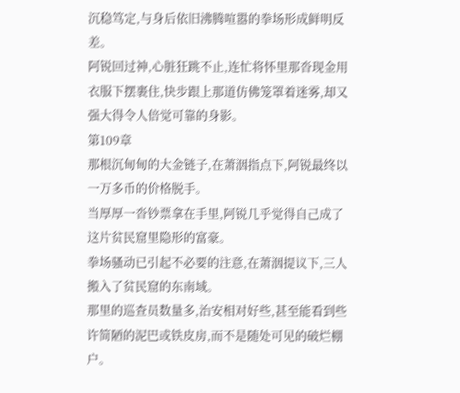沉稳笃定,与身后依旧沸腾喧嚣的拳场形成鲜明反差。
阿锐回过神,心脏狂跳不止,连忙将怀里那沓现金用衣服下摆裹住,快步跟上那道仿佛笼罩着迷雾,却又强大得令人倍觉可靠的身影。
第109章
那根沉甸甸的大金链子,在萧洇指点下,阿锐最终以一万多币的价格脱手。
当厚厚一沓钞票拿在手里,阿锐几乎觉得自己成了这片贫民窟里隐形的富豪。
拳场骚动已引起不必要的注意,在萧洇提议下,三人搬入了贫民窟的东南域。
那里的巡查员数量多,治安相对好些,甚至能看到些许简陋的泥巴或铁皮房,而不是随处可见的破烂棚户。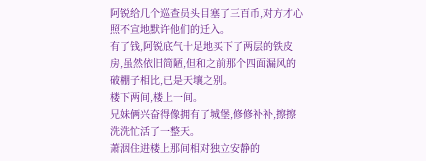阿锐给几个巡查员头目塞了三百币,对方才心照不宣地默许他们的迁入。
有了钱,阿锐底气十足地买下了两层的铁皮房,虽然依旧简陋,但和之前那个四面漏风的破棚子相比,已是天壤之别。
楼下两间,楼上一间。
兄妹俩兴奋得像拥有了城堡,修修补补,擦擦洗洗忙活了一整天。
萧洇住进楼上那间相对独立安静的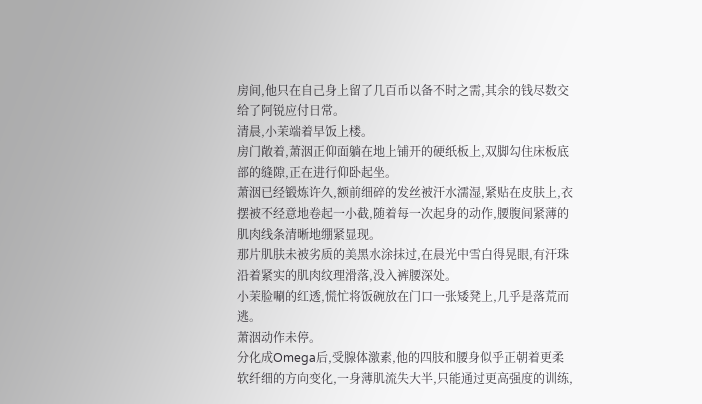房间,他只在自己身上留了几百币以备不时之需,其余的钱尽数交给了阿锐应付日常。
清晨,小茉端着早饭上楼。
房门敞着,萧洇正仰面躺在地上铺开的硬纸板上,双脚勾住床板底部的缝隙,正在进行仰卧起坐。
萧洇已经锻炼许久,额前细碎的发丝被汗水濡湿,紧贴在皮肤上,衣摆被不经意地卷起一小截,随着每一次起身的动作,腰腹间紧薄的肌肉线条清晰地绷紧显现。
那片肌肤未被劣质的美黑水涂抹过,在晨光中雪白得晃眼,有汗珠沿着紧实的肌肉纹理滑落,没入裤腰深处。
小茉脸唰的红透,慌忙将饭碗放在门口一张矮凳上,几乎是落荒而逃。
萧洇动作未停。
分化成Omega后,受腺体激素,他的四肢和腰身似乎正朝着更柔软纤细的方向变化,一身薄肌流失大半,只能通过更高强度的训练,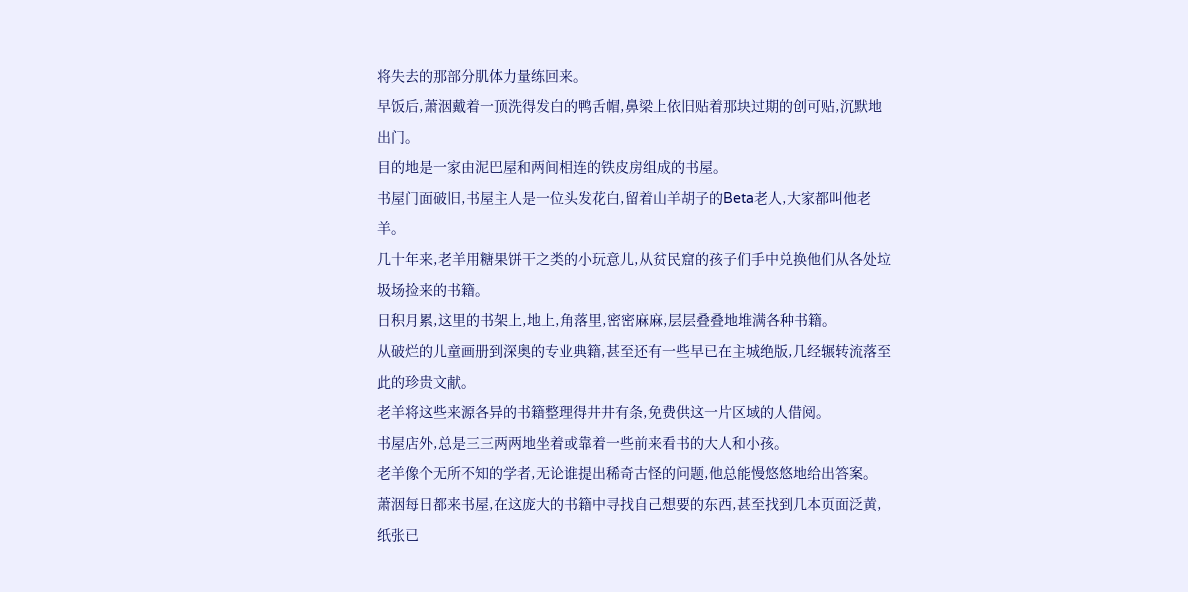将失去的那部分肌体力量练回来。
早饭后,萧洇戴着一顶洗得发白的鸭舌帽,鼻梁上依旧贴着那块过期的创可贴,沉默地出门。
目的地是一家由泥巴屋和两间相连的铁皮房组成的书屋。
书屋门面破旧,书屋主人是一位头发花白,留着山羊胡子的Beta老人,大家都叫他老羊。
几十年来,老羊用糖果饼干之类的小玩意儿,从贫民窟的孩子们手中兑换他们从各处垃圾场捡来的书籍。
日积月累,这里的书架上,地上,角落里,密密麻麻,层层叠叠地堆满各种书籍。
从破烂的儿童画册到深奥的专业典籍,甚至还有一些早已在主城绝版,几经辗转流落至此的珍贵文献。
老羊将这些来源各异的书籍整理得井井有条,免费供这一片区域的人借阅。
书屋店外,总是三三两两地坐着或靠着一些前来看书的大人和小孩。
老羊像个无所不知的学者,无论谁提出稀奇古怪的问题,他总能慢悠悠地给出答案。
萧洇每日都来书屋,在这庞大的书籍中寻找自己想要的东西,甚至找到几本页面泛黄,纸张已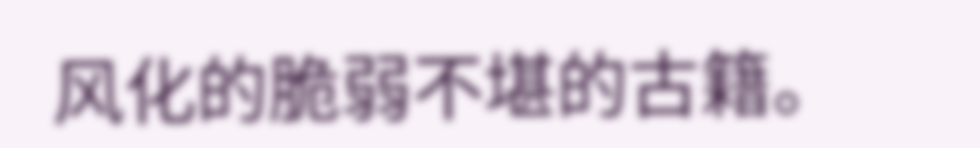风化的脆弱不堪的古籍。